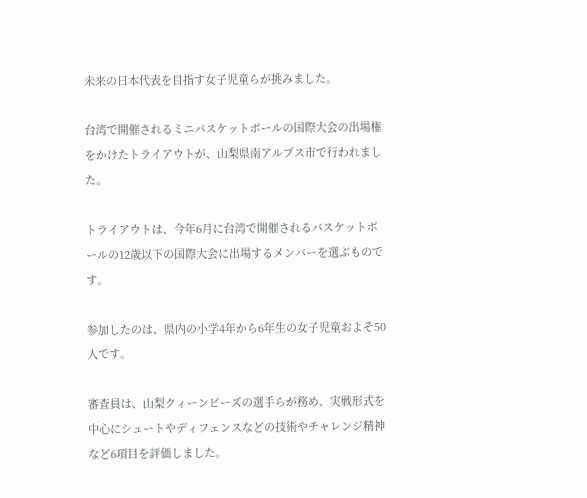未来の日本代表を目指す女子児童らが挑みました。

台湾で開催されるミニバスケットボールの国際大会の出場権をかけたトライアウトが、山梨県南アルプス市で行われました。

トライアウトは、今年6月に台湾で開催されるバスケットボールの12歳以下の国際大会に出場するメンバーを選ぶものです。

参加したのは、県内の小学4年から6年生の女子児童およそ50人です。

審査員は、山梨クィーンビーズの選手らが務め、実戦形式を中心にシュートやディフェンスなどの技術やチャレンジ精神など6項目を評価しました。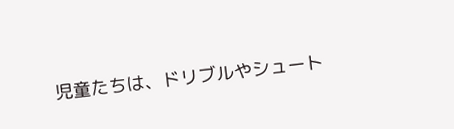児童たちは、ドリブルやシュート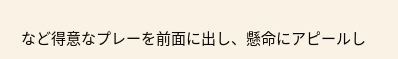など得意なプレーを前面に出し、懸命にアピールし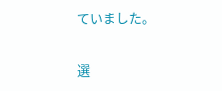ていました。

選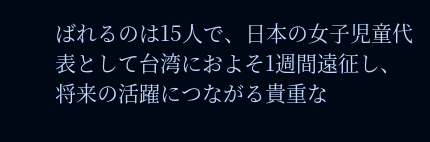ばれるのは15人で、日本の女子児童代表として台湾におよそ1週間遠征し、将来の活躍につながる貴重な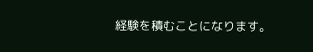経験を積むことになります。